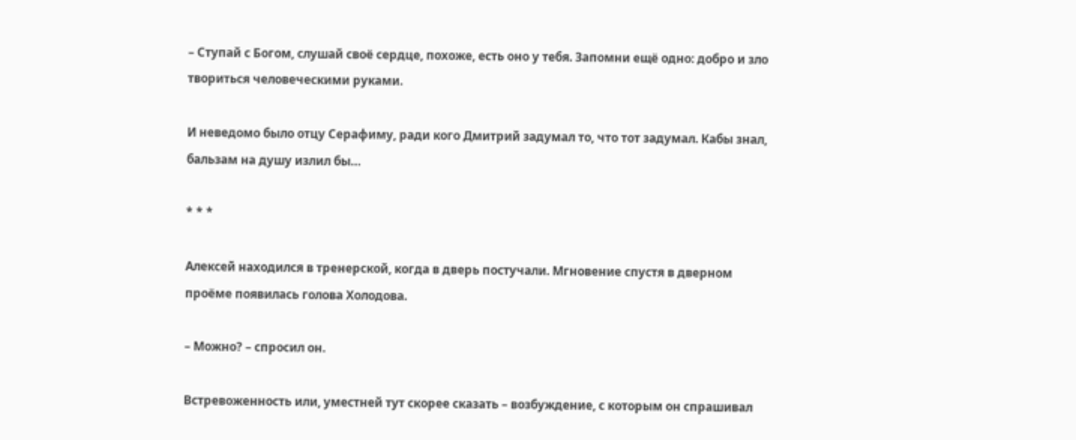– Ступай с Богом, слушай своё сердце, похоже, есть оно у тебя. Запомни ещё одно: добро и зло твориться человеческими руками.

И неведомо было отцу Серафиму, ради кого Дмитрий задумал то, что тот задумал. Кабы знал, бальзам на душу излил бы…

* * *

Алексей находился в тренерской, когда в дверь постучали. Мгновение спустя в дверном проёме появилась голова Холодова.

– Можно? – спросил он.

Встревоженность или, уместней тут скорее сказать – возбуждение, с которым он спрашивал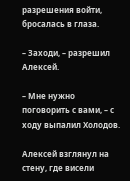разрешения войти, бросалась в глаза.

– Заходи, – разрешил Алексей.

– Мне нужно поговорить с вами, – с ходу выпалил Холодов.

Алексей взглянул на стену, где висели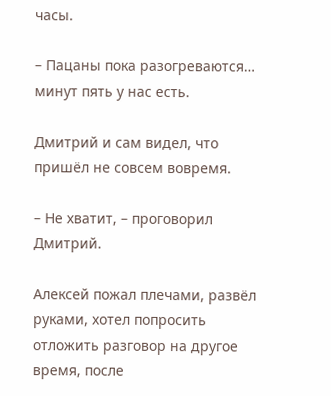часы.

– Пацаны пока разогреваются… минут пять у нас есть.

Дмитрий и сам видел, что пришёл не совсем вовремя.

– Не хватит, – проговорил Дмитрий.

Алексей пожал плечами, развёл руками, хотел попросить отложить разговор на другое время, после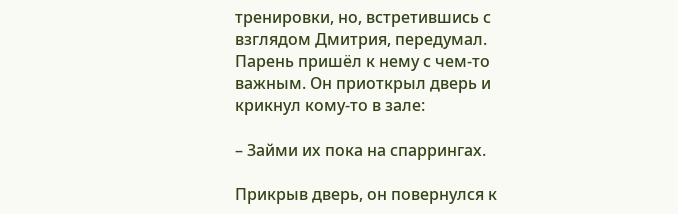тренировки, но, встретившись с взглядом Дмитрия, передумал. Парень пришёл к нему с чем-то важным. Он приоткрыл дверь и крикнул кому-то в зале:

– Займи их пока на спаррингах.

Прикрыв дверь, он повернулся к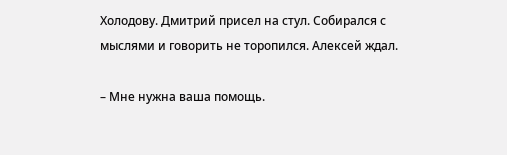Холодову. Дмитрий присел на стул. Собирался с мыслями и говорить не торопился. Алексей ждал.

– Мне нужна ваша помощь.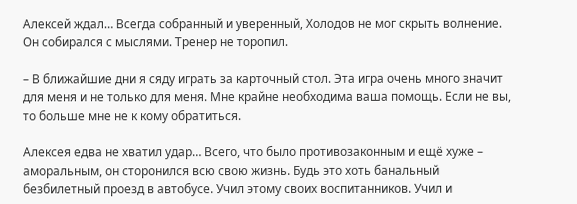Алексей ждал… Всегда собранный и уверенный, Холодов не мог скрыть волнение. Он собирался с мыслями. Тренер не торопил.

– В ближайшие дни я сяду играть за карточный стол. Эта игра очень много значит для меня и не только для меня. Мне крайне необходима ваша помощь. Если не вы, то больше мне не к кому обратиться.

Алексея едва не хватил удар… Всего, что было противозаконным и ещё хуже – аморальным, он сторонился всю свою жизнь. Будь это хоть банальный безбилетный проезд в автобусе. Учил этому своих воспитанников. Учил и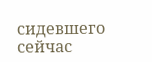сидевшего сейчас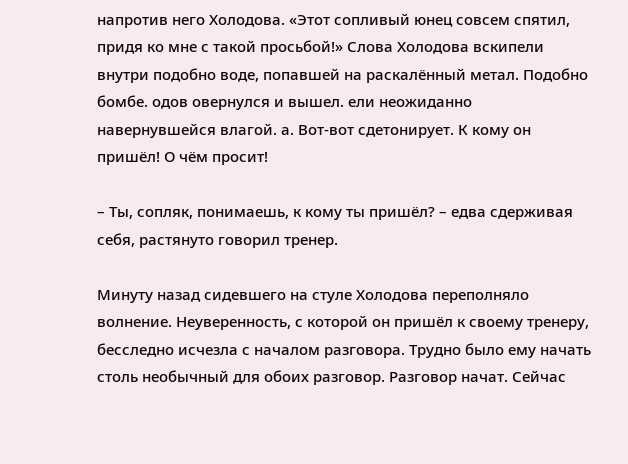напротив него Холодова. «Этот сопливый юнец совсем спятил, придя ко мне с такой просьбой!» Слова Холодова вскипели внутри подобно воде, попавшей на раскалённый метал. Подобно бомбе. одов овернулся и вышел. ели неожиданно навернувшейся влагой. а. Вот-вот сдетонирует. К кому он пришёл! О чём просит!

– Ты, сопляк, понимаешь, к кому ты пришёл? – едва сдерживая себя, растянуто говорил тренер.

Минуту назад сидевшего на стуле Холодова переполняло волнение. Неуверенность, с которой он пришёл к своему тренеру, бесследно исчезла с началом разговора. Трудно было ему начать столь необычный для обоих разговор. Разговор начат. Сейчас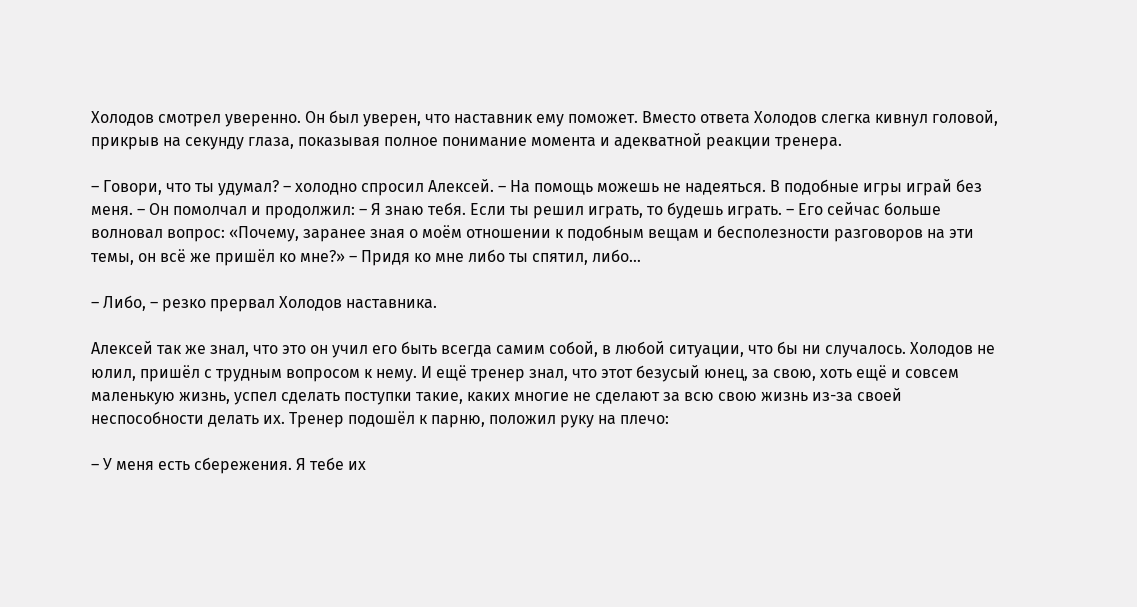Холодов смотрел уверенно. Он был уверен, что наставник ему поможет. Вместо ответа Холодов слегка кивнул головой, прикрыв на секунду глаза, показывая полное понимание момента и адекватной реакции тренера.

– Говори, что ты удумал? – холодно спросил Алексей. – На помощь можешь не надеяться. В подобные игры играй без меня. – Он помолчал и продолжил: – Я знаю тебя. Если ты решил играть, то будешь играть. – Его сейчас больше волновал вопрос: «Почему, заранее зная о моём отношении к подобным вещам и бесполезности разговоров на эти темы, он всё же пришёл ко мне?» – Придя ко мне либо ты спятил, либо…

– Либо, – резко прервал Холодов наставника.

Алексей так же знал, что это он учил его быть всегда самим собой, в любой ситуации, что бы ни случалось. Холодов не юлил, пришёл с трудным вопросом к нему. И ещё тренер знал, что этот безусый юнец, за свою, хоть ещё и совсем маленькую жизнь, успел сделать поступки такие, каких многие не сделают за всю свою жизнь из-за своей неспособности делать их. Тренер подошёл к парню, положил руку на плечо:

– У меня есть сбережения. Я тебе их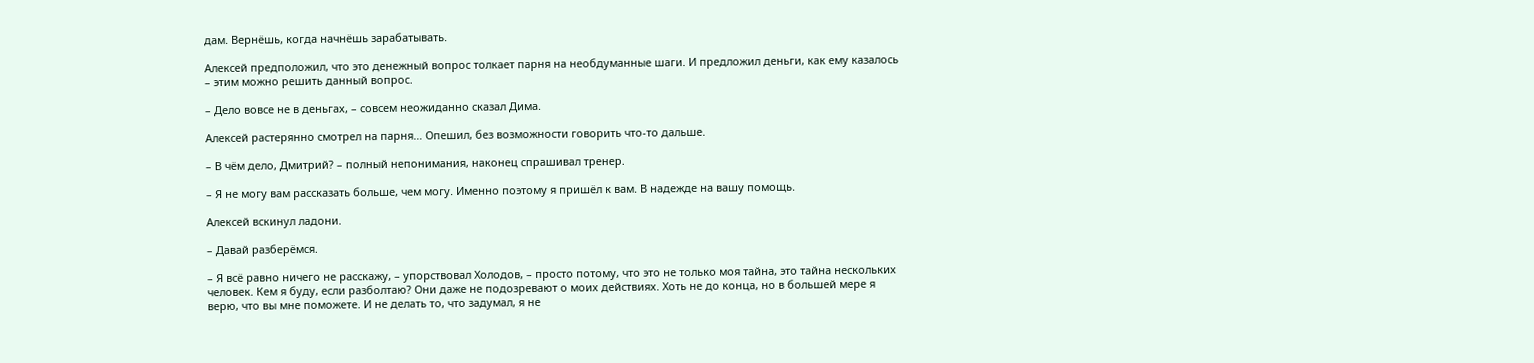дам. Вернёшь, когда начнёшь зарабатывать.

Алексей предположил, что это денежный вопрос толкает парня на необдуманные шаги. И предложил деньги, как ему казалось – этим можно решить данный вопрос.

– Дело вовсе не в деньгах, – совсем неожиданно сказал Дима.

Алексей растерянно смотрел на парня… Опешил, без возможности говорить что-то дальше.

– В чём дело, Дмитрий? – полный непонимания, наконец спрашивал тренер.

– Я не могу вам рассказать больше, чем могу. Именно поэтому я пришёл к вам. В надежде на вашу помощь.

Алексей вскинул ладони.

– Давай разберёмся.

– Я всё равно ничего не расскажу, – упорствовал Холодов, – просто потому, что это не только моя тайна, это тайна нескольких человек. Кем я буду, если разболтаю? Они даже не подозревают о моих действиях. Хоть не до конца, но в большей мере я верю, что вы мне поможете. И не делать то, что задумал, я не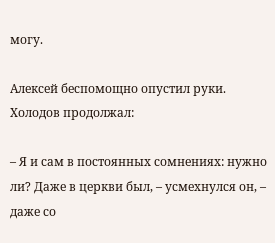могу.

Алексей беспомощно опустил руки. Холодов продолжал:

– Я и сам в постоянных сомнениях: нужно ли? Даже в церкви был, – усмехнулся он, – даже со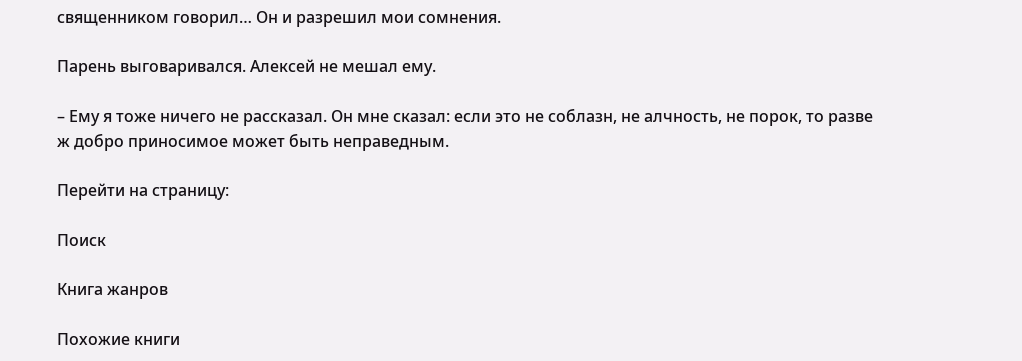священником говорил… Он и разрешил мои сомнения.

Парень выговаривался. Алексей не мешал ему.

– Ему я тоже ничего не рассказал. Он мне сказал: если это не соблазн, не алчность, не порок, то разве ж добро приносимое может быть неправедным.

Перейти на страницу:

Поиск

Книга жанров

Похожие книги